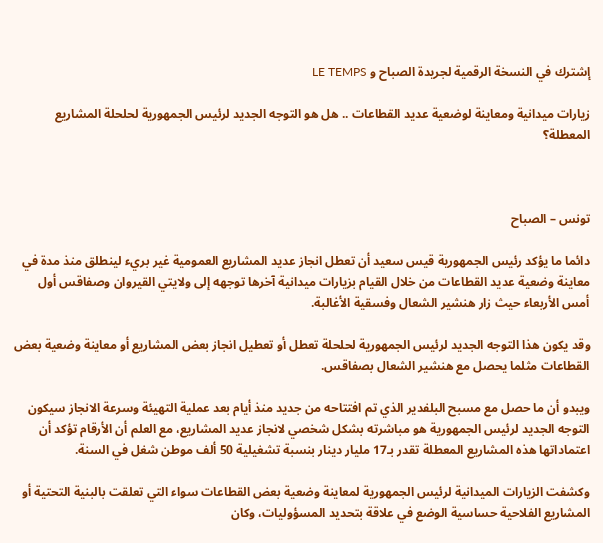إشترك في النسخة الرقمية لجريدة الصباح و LE TEMPS

زيارات ميدانية ومعاينة لوضعية عديد القطاعات .. هل هو التوجه الجديد لرئيس الجمهورية لحلحلة المشاريع المعطلة؟



تونس – الصباح

دائما ما يؤكد رئيس الجمهورية قيس سعيد أن تعطل انجاز عديد المشاريع العمومية غير بريء لينطلق منذ مدة في معاينة وضعية عديد القطاعات من خلال القيام بزيارات ميدانية آخرها توجهه إلى ولايتي القيروان وصفاقس أول أمس الأربعاء حيث زار هنشير الشعال وفسقية الأغالبة.

وقد يكون هذا التوجه الجديد لرئيس الجمهورية لحلحلة تعطل أو تعطيل انجاز بعض المشاريع أو معاينة وضعية بعض القطاعات مثلما يحصل مع هنشير الشعال بصفاقس.

ويبدو أن ما حصل مع مسبح البلفدير الذي تم افتتاحه من جديد منذ أيام بعد عملية التهيئة وسرعة الانجاز سيكون التوجه الجديد لرئيس الجمهورية هو مباشرته بشكل شخصي لانجاز عديد المشاريع، مع العلم أن الأرقام تؤكد أن اعتماداتها هذه المشاريع المعطلة تقدر بـ17 مليار دينار بنسبة تشغيلية 50 ألف موطن شغل في السنة.

وكشفت الزيارات الميدانية لرئيس الجمهورية لمعاينة وضعية بعض القطاعات سواء التي تعلقت بالبنية التحتية أو المشاريع الفلاحية حساسية الوضع في علاقة بتحديد المسؤوليات، وكان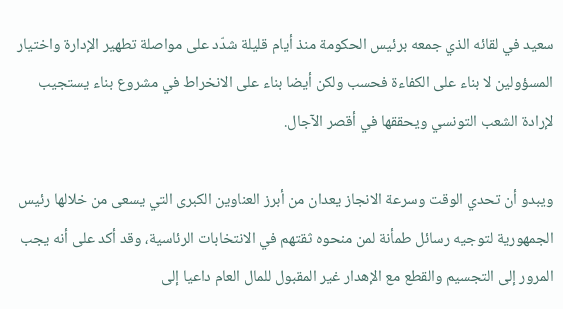سعيد في لقائه الذي جمعه برئيس الحكومة منذ أيام قليلة شدّد على مواصلة تطهير الإدارة واختيار المسؤولين لا بناء على الكفاءة فحسب ولكن أيضا بناء على الانخراط في مشروع بناء يستجيب لإرادة الشعب التونسي ويحققها في أقصر الآجال.

ويبدو أن تحدي الوقت وسرعة الانجاز يعدان من أبرز العناوين الكبرى التي يسعى من خلالها رئيس الجمهورية لتوجيه رسائل طمأنة لمن منحوه ثقتهم في الانتخابات الرئاسية، وقد أكد على أنه يجب المرور إلى التجسيم والقطع مع الإهدار غير المقبول للمال العام داعيا إلى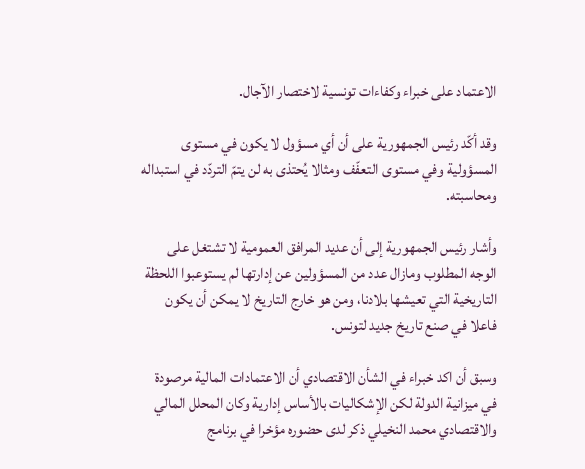الاعتماد على خبراء وكفاءات تونسية لاختصار الآجال.

وقد أكّد رئيس الجمهورية على أن أي مسؤول لا يكون في مستوى المسؤولية وفي مستوى التعفّف ومثالا يُحتذى به لن يتمّ التردّد في استبداله ومحاسبته.

وأشار رئيس الجمهورية إلى أن عديد المرافق العمومية لا تشتغل على الوجه المطلوب ومازال عدد من المسؤولين عن إدارتها لم يستوعبوا اللحظة التاريخية التي تعيشها بلادنا، ومن هو خارج التاريخ لا يمكن أن يكون فاعلا في صنع تاريخ جديد لتونس.

وسبق أن اكد خبراء في الشأن الاقتصادي أن الاعتمادات المالية مرصودة في ميزانية الدولة لكن الإشكاليات بالأساس إدارية وكان المحلل المالي والاقتصادي محمد النخيلي ذكر لدى حضوره مؤخرا في برنامج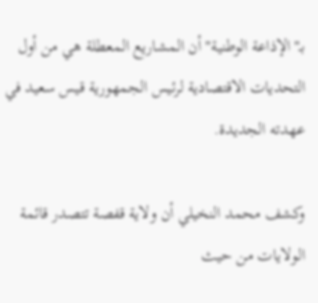بـ"الإذاعة الوطنية" أن المشاريع المعطلة هي من أول التحديات الاقتصادية لرئيس الجمهورية قيس سعيد في عهدته الجديدة.

وكشف محمد النخيلي أن ولاية قفصة تتصدر قائمة الولايات من حيث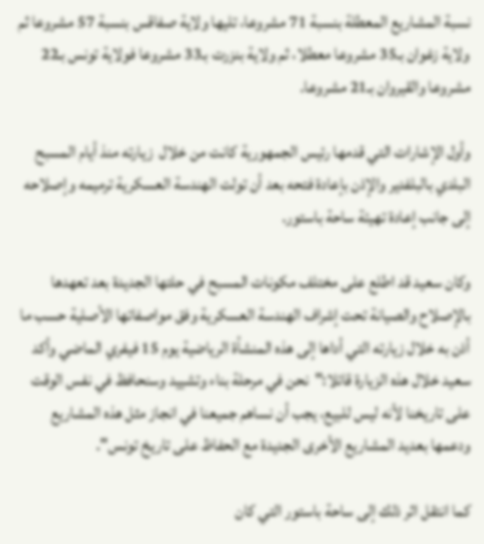نسبة المشاريع المعطلة بنسبة 71 مشروعا، تليها ولاية صفاقس بنسبة 57 مشروعا ثم ولاية زغوان بـ35 مشروعا معطلا، ثم ولاية بنزرت بـ33 مشروعا فولاية تونس بـ22 مشروعا والقيروان بـ21 مشروعا.

وأول الإشارات التي قدمها رئيس الجمهورية كانت من خلال  زيارته منذ أيام المسبح البلدي بالبلفدير والإذن بإعادة فتحه بعد أن تولت الهندسة العسكرية ترميمه وإصلاحه إلى جانب إعادة تهيئة ساحة باستور.

وكان سعيد قد اطلع على مختلف مكونات المسبح في حلتها الجديدة بعد تعهدها بالإصلاح والصيانة تحت إشراف الهندسة العسكرية وفق مواصفاتها الأصلية حسب ما أذن به خلال زيارته التي أداها إلى هذه المنشأة الرياضية يوم 15 فيفري الماضي وأكد سعيد خلال هذه الزيارة قائلا:"نحن في مرحلة بناء وتشييد وسنحافظ في نفس الوقت على تاريخنا لأنه ليس للبيع، يجب أن نساهم جميعنا في انجاز مثل هذه المشاريع ودعمها بعديد المشاريع الأخرى الجديدة مع الحفاظ على تاريخ تونس".

كما انتقل اثر ذلك إلى ساحة باستور التي كان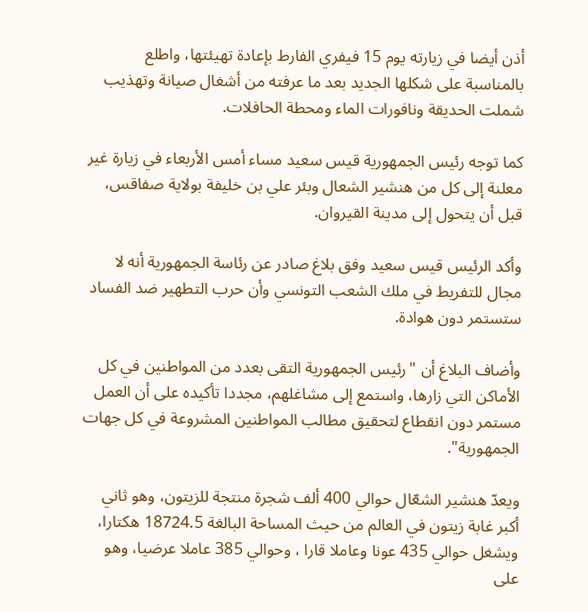أذن أيضا في زيارته يوم 15 فيفري الفارط بإعادة تهيئتها، واطلع بالمناسبة على شكلها الجديد بعد ما عرفته من أشغال صيانة وتهذيب شملت الحديقة ونافورات الماء ومحطة الحافلات.

كما توجه رئيس الجمهورية قيس سعيد مساء أمس الأربعاء في زيارة غير معلنة إلى كل من هنشير الشعال وبئر علي بن خليفة بولاية صفاقس، قبل أن يتحول إلى مدينة القيروان.

وأكد الرئيس قيس سعيد وفق بلاغ صادر عن رئاسة الجمهورية أنه لا مجال للتفريط في ملك الشعب التونسي وأن حرب التطهير ضد الفساد ستستمر دون هوادة.

وأضاف البلاغ أن "رئيس الجمهورية التقى بعدد من المواطنين في كل الأماكن التي زارها، واستمع إلى مشاغلهم، مجددا تأكيده على أن العمل مستمر دون انقطاع لتحقيق مطالب المواطنين المشروعة في كل جهات الجمهورية".

ويعدّ هنشير الشعّال حوالي 400 ألف شجرة منتجة للزيتون، وهو ثاني أكبر غابة زيتون في العالم من حيث المساحة البالغة 18724.5 هكتارا، ويشغل حوالي 435 عونا وعاملا قارا ، وحوالي 385 عاملا عرضيا، وهو على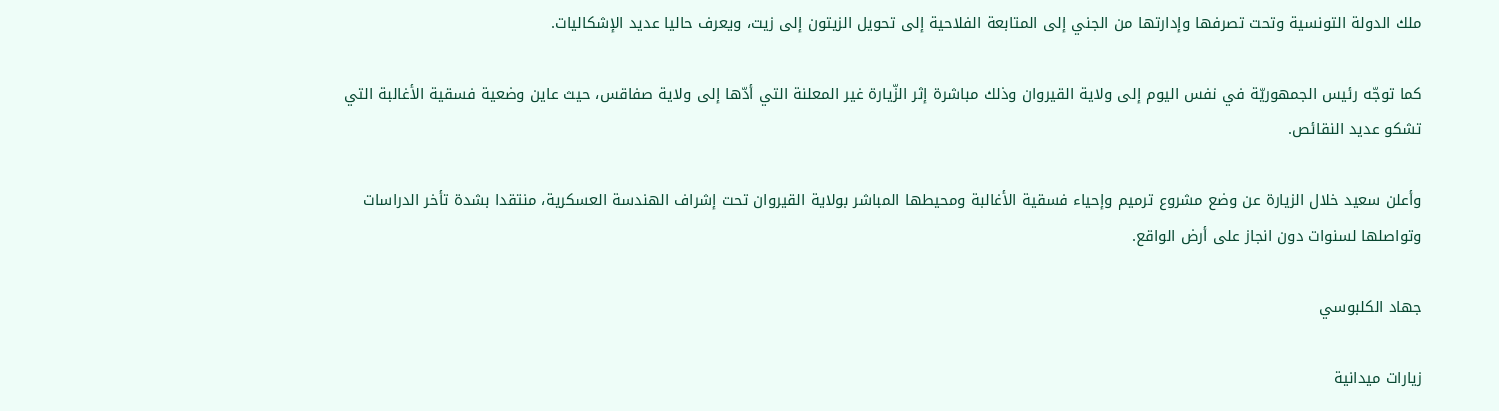ملك الدولة التونسية وتحت تصرفها وإدارتها من الجني إلى المتابعة الفلاحية إلى تحويل الزيتون إلى زيت، ويعرف حاليا عديد الإشكاليات.

كما توجّه رئيس الجمهوريّة في نفس اليوم إلى ولاية القيروان وذلك مباشرة إثر الزّيارة غير المعلنة التي أدّها إلى ولاية صفاقس، حيث عاين وضعية فسقية الأغالبة التي تشكو عديد النقائص.

وأعلن سعيد خلال الزيارة عن وضع مشروع ترميم وإحياء فسقية الأغالبة ومحيطها المباشر بولاية القيروان تحت إشراف الهندسة العسكرية، منتقدا بشدة تأخر الدراسات وتواصلها لسنوات دون انجاز على أرض الواقع.

جهاد الكلبوسي

زيارات ميدانية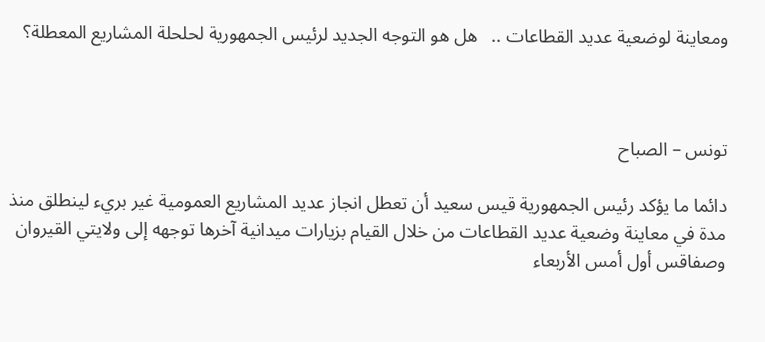ومعاينة لوضعية عديد القطاعات ..   هل هو التوجه الجديد لرئيس الجمهورية لحلحلة المشاريع المعطلة؟



تونس – الصباح

دائما ما يؤكد رئيس الجمهورية قيس سعيد أن تعطل انجاز عديد المشاريع العمومية غير بريء لينطلق منذ مدة في معاينة وضعية عديد القطاعات من خلال القيام بزيارات ميدانية آخرها توجهه إلى ولايتي القيروان وصفاقس أول أمس الأربعاء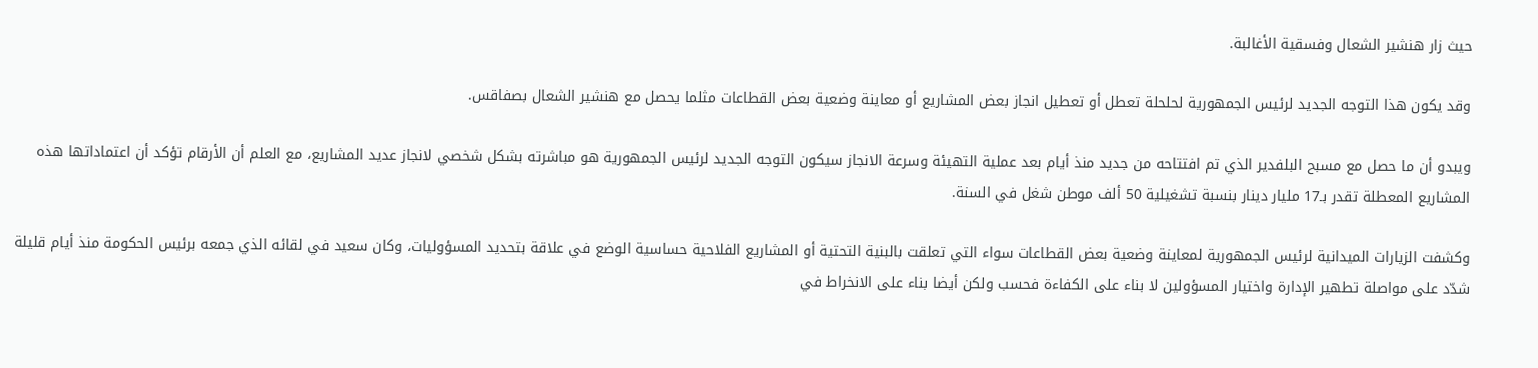حيث زار هنشير الشعال وفسقية الأغالبة.

وقد يكون هذا التوجه الجديد لرئيس الجمهورية لحلحلة تعطل أو تعطيل انجاز بعض المشاريع أو معاينة وضعية بعض القطاعات مثلما يحصل مع هنشير الشعال بصفاقس.

ويبدو أن ما حصل مع مسبح البلفدير الذي تم افتتاحه من جديد منذ أيام بعد عملية التهيئة وسرعة الانجاز سيكون التوجه الجديد لرئيس الجمهورية هو مباشرته بشكل شخصي لانجاز عديد المشاريع، مع العلم أن الأرقام تؤكد أن اعتماداتها هذه المشاريع المعطلة تقدر بـ17 مليار دينار بنسبة تشغيلية 50 ألف موطن شغل في السنة.

وكشفت الزيارات الميدانية لرئيس الجمهورية لمعاينة وضعية بعض القطاعات سواء التي تعلقت بالبنية التحتية أو المشاريع الفلاحية حساسية الوضع في علاقة بتحديد المسؤوليات، وكان سعيد في لقائه الذي جمعه برئيس الحكومة منذ أيام قليلة شدّد على مواصلة تطهير الإدارة واختيار المسؤولين لا بناء على الكفاءة فحسب ولكن أيضا بناء على الانخراط في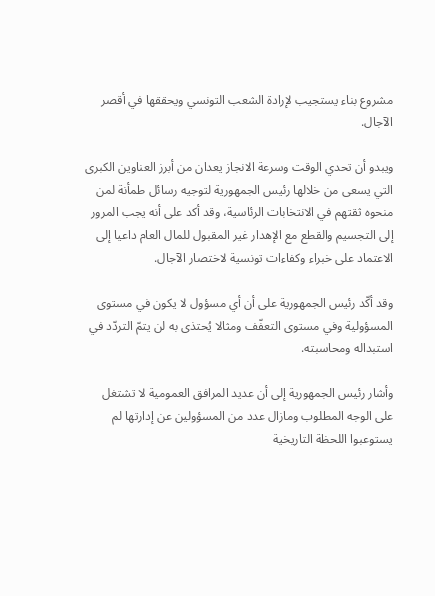مشروع بناء يستجيب لإرادة الشعب التونسي ويحققها في أقصر الآجال.

ويبدو أن تحدي الوقت وسرعة الانجاز يعدان من أبرز العناوين الكبرى التي يسعى من خلالها رئيس الجمهورية لتوجيه رسائل طمأنة لمن منحوه ثقتهم في الانتخابات الرئاسية، وقد أكد على أنه يجب المرور إلى التجسيم والقطع مع الإهدار غير المقبول للمال العام داعيا إلى الاعتماد على خبراء وكفاءات تونسية لاختصار الآجال.

وقد أكّد رئيس الجمهورية على أن أي مسؤول لا يكون في مستوى المسؤولية وفي مستوى التعفّف ومثالا يُحتذى به لن يتمّ التردّد في استبداله ومحاسبته.

وأشار رئيس الجمهورية إلى أن عديد المرافق العمومية لا تشتغل على الوجه المطلوب ومازال عدد من المسؤولين عن إدارتها لم يستوعبوا اللحظة التاريخية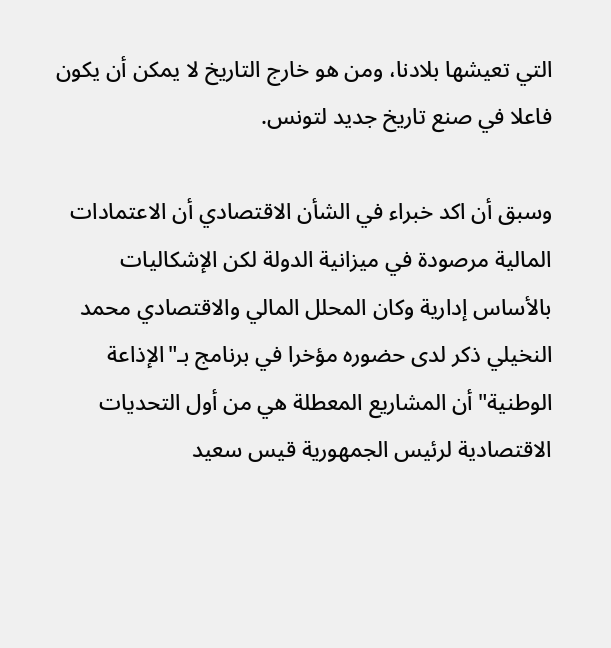التي تعيشها بلادنا، ومن هو خارج التاريخ لا يمكن أن يكون فاعلا في صنع تاريخ جديد لتونس.

وسبق أن اكد خبراء في الشأن الاقتصادي أن الاعتمادات المالية مرصودة في ميزانية الدولة لكن الإشكاليات بالأساس إدارية وكان المحلل المالي والاقتصادي محمد النخيلي ذكر لدى حضوره مؤخرا في برنامج بـ"الإذاعة الوطنية" أن المشاريع المعطلة هي من أول التحديات الاقتصادية لرئيس الجمهورية قيس سعيد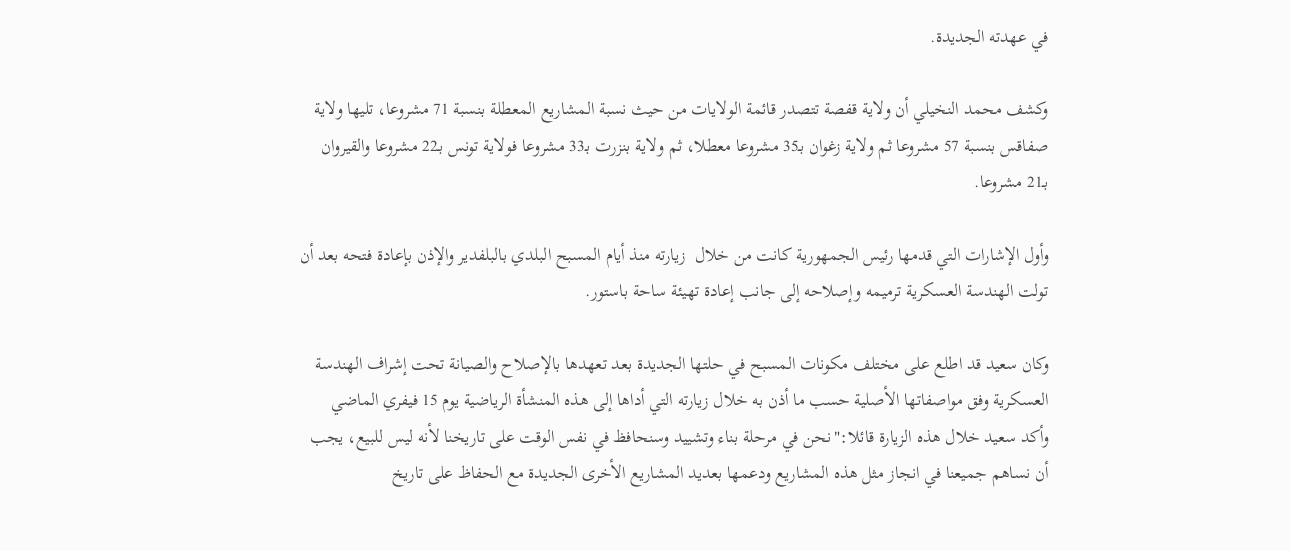في عهدته الجديدة.

وكشف محمد النخيلي أن ولاية قفصة تتصدر قائمة الولايات من حيث نسبة المشاريع المعطلة بنسبة 71 مشروعا، تليها ولاية صفاقس بنسبة 57 مشروعا ثم ولاية زغوان بـ35 مشروعا معطلا، ثم ولاية بنزرت بـ33 مشروعا فولاية تونس بـ22 مشروعا والقيروان بـ21 مشروعا.

وأول الإشارات التي قدمها رئيس الجمهورية كانت من خلال  زيارته منذ أيام المسبح البلدي بالبلفدير والإذن بإعادة فتحه بعد أن تولت الهندسة العسكرية ترميمه وإصلاحه إلى جانب إعادة تهيئة ساحة باستور.

وكان سعيد قد اطلع على مختلف مكونات المسبح في حلتها الجديدة بعد تعهدها بالإصلاح والصيانة تحت إشراف الهندسة العسكرية وفق مواصفاتها الأصلية حسب ما أذن به خلال زيارته التي أداها إلى هذه المنشأة الرياضية يوم 15 فيفري الماضي وأكد سعيد خلال هذه الزيارة قائلا:"نحن في مرحلة بناء وتشييد وسنحافظ في نفس الوقت على تاريخنا لأنه ليس للبيع، يجب أن نساهم جميعنا في انجاز مثل هذه المشاريع ودعمها بعديد المشاريع الأخرى الجديدة مع الحفاظ على تاريخ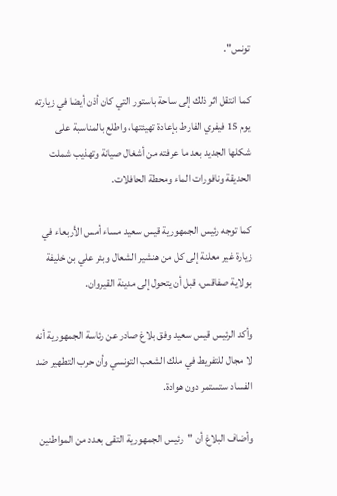تونس".

كما انتقل اثر ذلك إلى ساحة باستور التي كان أذن أيضا في زيارته يوم 15 فيفري الفارط بإعادة تهيئتها، واطلع بالمناسبة على شكلها الجديد بعد ما عرفته من أشغال صيانة وتهذيب شملت الحديقة ونافورات الماء ومحطة الحافلات.

كما توجه رئيس الجمهورية قيس سعيد مساء أمس الأربعاء في زيارة غير معلنة إلى كل من هنشير الشعال وبئر علي بن خليفة بولاية صفاقس، قبل أن يتحول إلى مدينة القيروان.

وأكد الرئيس قيس سعيد وفق بلاغ صادر عن رئاسة الجمهورية أنه لا مجال للتفريط في ملك الشعب التونسي وأن حرب التطهير ضد الفساد ستستمر دون هوادة.

وأضاف البلاغ أن "رئيس الجمهورية التقى بعدد من المواطنين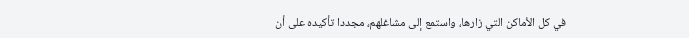في كل الأماكن التي زارها، واستمع إلى مشاغلهم، مجددا تأكيده على أن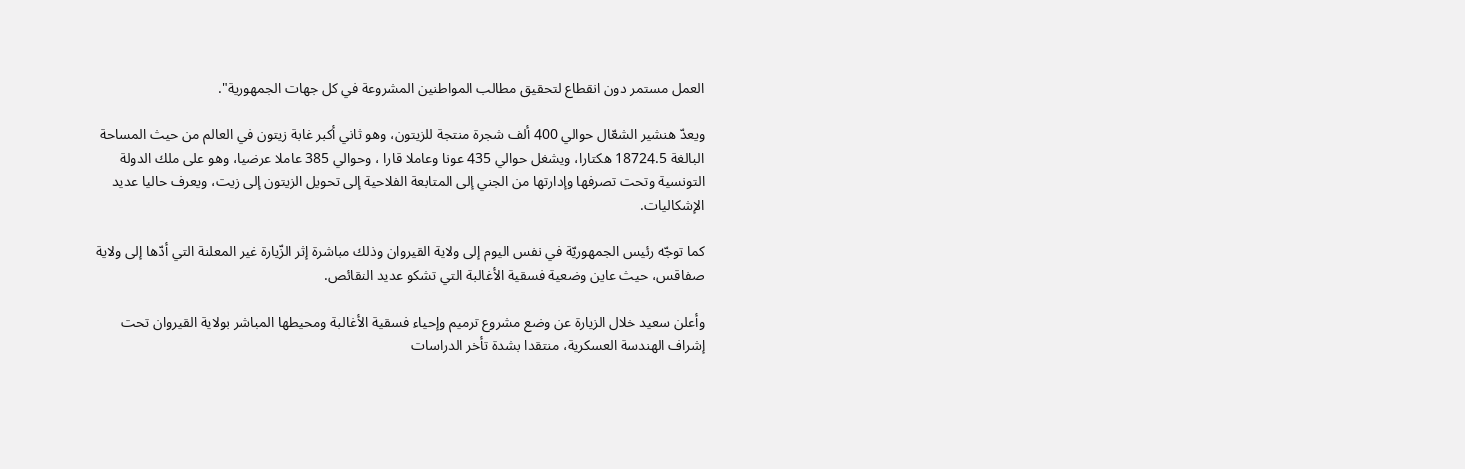العمل مستمر دون انقطاع لتحقيق مطالب المواطنين المشروعة في كل جهات الجمهورية".

ويعدّ هنشير الشعّال حوالي 400 ألف شجرة منتجة للزيتون، وهو ثاني أكبر غابة زيتون في العالم من حيث المساحة البالغة 18724.5 هكتارا، ويشغل حوالي 435 عونا وعاملا قارا ، وحوالي 385 عاملا عرضيا، وهو على ملك الدولة التونسية وتحت تصرفها وإدارتها من الجني إلى المتابعة الفلاحية إلى تحويل الزيتون إلى زيت، ويعرف حاليا عديد الإشكاليات.

كما توجّه رئيس الجمهوريّة في نفس اليوم إلى ولاية القيروان وذلك مباشرة إثر الزّيارة غير المعلنة التي أدّها إلى ولاية صفاقس، حيث عاين وضعية فسقية الأغالبة التي تشكو عديد النقائص.

وأعلن سعيد خلال الزيارة عن وضع مشروع ترميم وإحياء فسقية الأغالبة ومحيطها المباشر بولاية القيروان تحت إشراف الهندسة العسكرية، منتقدا بشدة تأخر الدراسات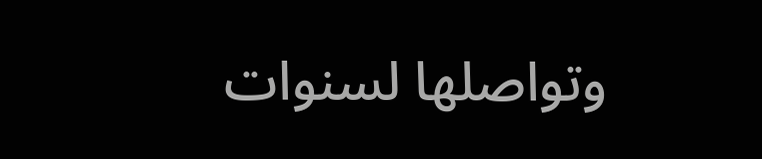وتواصلها لسنوات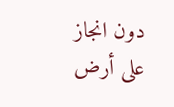دون انجاز على أرض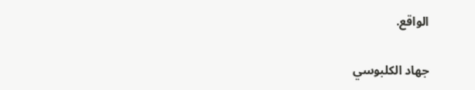الواقع.

جهاد الكلبوسي